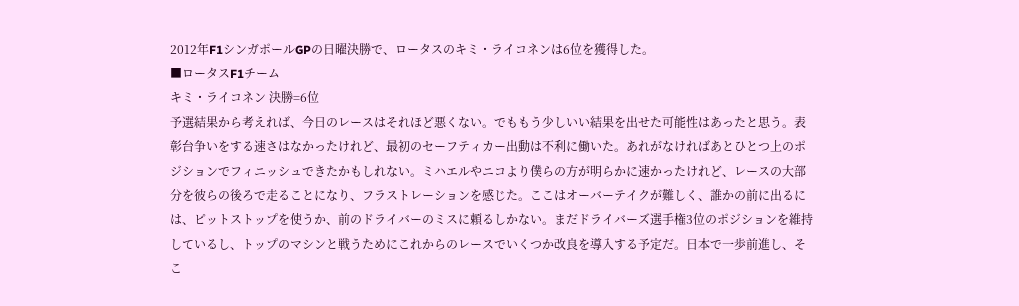2012年F1シンガポールGPの日曜決勝で、ロータスのキミ・ライコネンは6位を獲得した。
■ロータスF1チーム
キミ・ライコネン 決勝=6位
予選結果から考えれば、今日のレースはそれほど悪くない。でももう少しいい結果を出せた可能性はあったと思う。表彰台争いをする速さはなかったけれど、最初のセーフティカー出動は不利に働いた。あれがなければあとひとつ上のポジションでフィニッシュできたかもしれない。ミハエルやニコより僕らの方が明らかに速かったけれど、レースの大部分を彼らの後ろで走ることになり、フラストレーションを感じた。ここはオーバーテイクが難しく、誰かの前に出るには、ピットストップを使うか、前のドライバーのミスに頼るしかない。まだドライバーズ選手権3位のポジションを維持しているし、トップのマシンと戦うためにこれからのレースでいくつか改良を導入する予定だ。日本で一歩前進し、そこ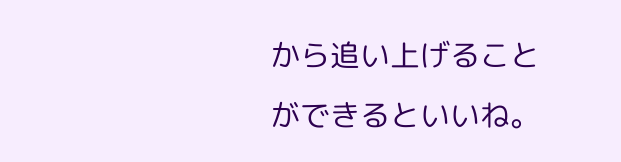から追い上げることができるといいね。